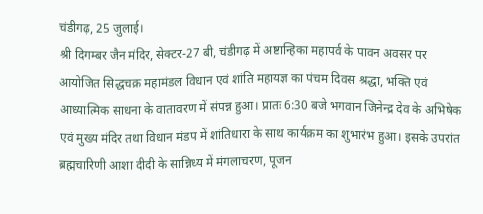चंडीगढ़, 25 जुलाई।
श्री दिगम्बर जैन मंदिर, सेक्टर-27 बी, चंडीगढ़ में अष्टान्हिका महापर्व के पावन अवसर पर आयोजित सिद्धचक्र महामंडल विधान एवं शांति महायज्ञ का पंचम दिवस श्रद्धा, भक्ति एवं आध्यात्मिक साधना के वातावरण में संपन्न हुआ। प्रातः 6:30 बजे भगवान जिनेन्द्र देव के अभिषेक एवं मुख्य मंदिर तथा विधान मंडप में शांतिधारा के साथ कार्यक्रम का शुभारंभ हुआ। इसके उपरांत ब्रह्मचारिणी आशा दीदी के सान्निध्य में मंगलाचरण, पूजन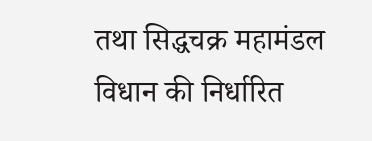तथा सिद्धचक्र महामंडल विधान की निर्धारित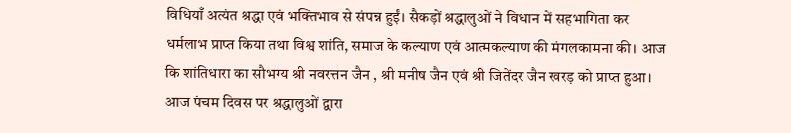विधियाँ अत्यंत श्रद्धा एवं भक्तिभाव से संपन्न हुईं। सैकड़ों श्रद्धालुओं ने विधान में सहभागिता कर धर्मलाभ प्राप्त किया तथा विश्व शांति, समाज के कल्याण एवं आत्मकल्याण की मंगलकामना की। आज कि शांतिधारा का सौभग्य श्री नवरत्तन जैन , श्री मनीष जैन एवं श्री जितेंदर जैन खरड़ को प्राप्त हुआ।
आज पंचम दिवस पर श्रद्धालुओं द्वारा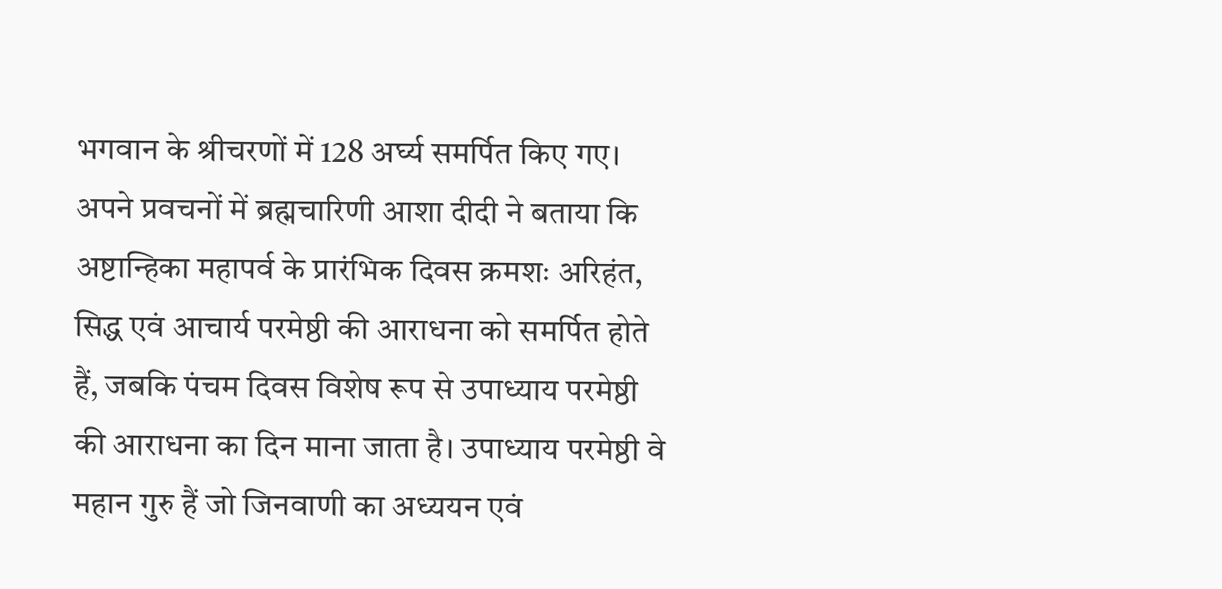भगवान के श्रीचरणों में 128 अर्घ्य समर्पित किए गए। अपने प्रवचनों में ब्रह्मचारिणी आशा दीदी ने बताया कि अष्टान्हिका महापर्व के प्रारंभिक दिवस क्रमशः अरिहंत, सिद्ध एवं आचार्य परमेष्ठी की आराधना को समर्पित होते हैं, जबकि पंचम दिवस विशेष रूप से उपाध्याय परमेष्ठी की आराधना का दिन माना जाता है। उपाध्याय परमेष्ठी वे महान गुरु हैं जो जिनवाणी का अध्ययन एवं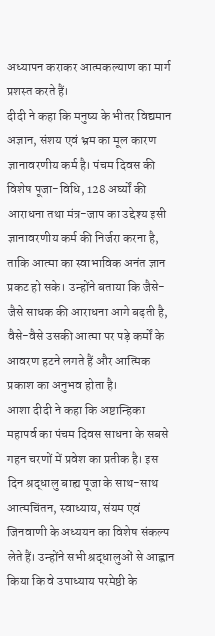अध्यापन कराकर आत्मकल्याण का मार्ग प्रशस्त करते हैं।
दीदी ने कहा कि मनुष्य के भीतर विद्यमान अज्ञान, संशय एवं भ्रम का मूल कारण ज्ञानावरणीय कर्म है। पंचम दिवस की विशेष पूजा-विधि, 128 अर्घ्यों की आराधना तथा मंत्र-जाप का उद्देश्य इसी ज्ञानावरणीय कर्म की निर्जरा करना है, ताकि आत्मा का स्वाभाविक अनंत ज्ञान प्रकट हो सके। उन्होंने बताया कि जैसे-जैसे साधक की आराधना आगे बढ़ती है, वैसे-वैसे उसकी आत्मा पर पड़े कर्मों के आवरण हटने लगते हैं और आत्मिक प्रकाश का अनुभव होता है।
आशा दीदी ने कहा कि अष्टान्हिका महापर्व का पंचम दिवस साधना के सबसे गहन चरणों में प्रवेश का प्रतीक है। इस दिन श्रद्धालु बाह्य पूजा के साथ-साथ आत्मचिंतन, स्वाध्याय, संयम एवं जिनवाणी के अध्ययन का विशेष संकल्प लेते हैं। उन्होंने सभी श्रद्धालुओं से आह्वान किया कि वे उपाध्याय परमेष्ठी के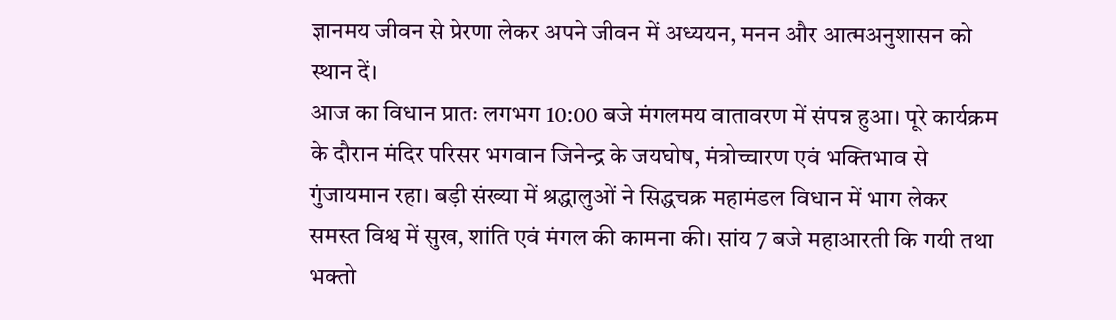ज्ञानमय जीवन से प्रेरणा लेकर अपने जीवन में अध्ययन, मनन और आत्मअनुशासन को स्थान दें।
आज का विधान प्रातः लगभग 10:00 बजे मंगलमय वातावरण में संपन्न हुआ। पूरे कार्यक्रम के दौरान मंदिर परिसर भगवान जिनेन्द्र के जयघोष, मंत्रोच्चारण एवं भक्तिभाव से गुंजायमान रहा। बड़ी संख्या में श्रद्धालुओं ने सिद्धचक्र महामंडल विधान में भाग लेकर समस्त विश्व में सुख, शांति एवं मंगल की कामना की। सांय 7 बजे महाआरती कि गयी तथा भक्तो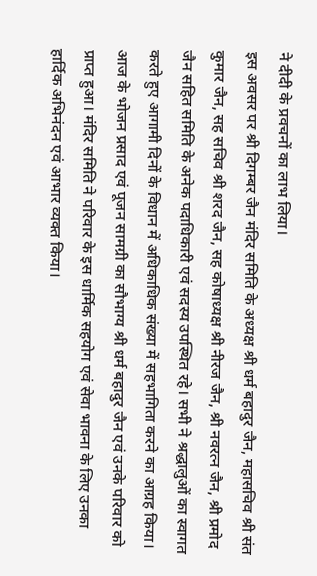ने दीदी के प्रवचनों का लाभ लिया।
इस अवसर पर श्री दिगम्बर जैन मंदिर समिति के अध्यक्ष श्री धर्म बहादुर जैन, महासचिव श्री संत कुमार जैन, सह सचिव श्री शरद जैन, सह कोषाध्यक्ष श्री नीरज जैन, श्री नवरत्न जैन, श्री प्रमोद जैन सहित समिति के अनेक पदाधिकारी एवं सदस्य उपस्थित रहे। सभी ने श्रद्धालुओं का स्वागत करते हुए आगामी दिनों के विधान में अधिकाधिक संख्या में सहभागिता करने का आग्रह किया।
आज के भोजन प्रसाद एवं पूजन सामग्री का सौभाग्य श्री धर्म बहादुर जैन एवं उनके परिवार को प्राप्त हुआ। मंदिर समिति ने परिवार के इस धार्मिक सहयोग एवं सेवा भावना के लिए उनका हार्दिक अभिनंदन एवं आभार व्यक्त किया।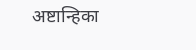अष्टान्हिका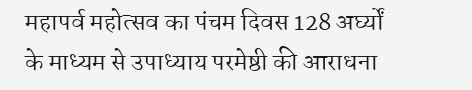महापर्व महोत्सव का पंचम दिवस 128 अर्घ्यों के माध्यम से उपाध्याय परमेष्ठी की आराधना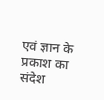एवं ज्ञान के प्रकाश का संदेश